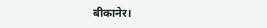बीकानेर।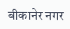बीकानेर नगर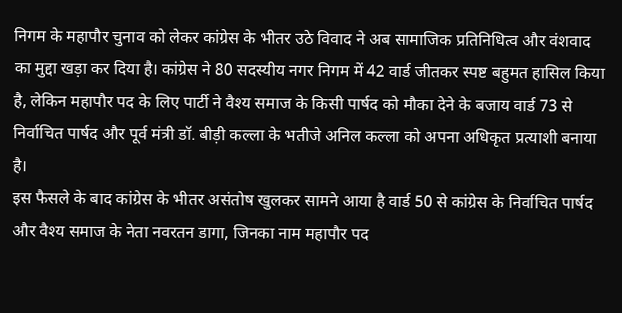निगम के महापौर चुनाव को लेकर कांग्रेस के भीतर उठे विवाद ने अब सामाजिक प्रतिनिधित्व और वंशवाद का मुद्दा खड़ा कर दिया है। कांग्रेस ने 80 सदस्यीय नगर निगम में 42 वार्ड जीतकर स्पष्ट बहुमत हासिल किया है, लेकिन महापौर पद के लिए पार्टी ने वैश्य समाज के किसी पार्षद को मौका देने के बजाय वार्ड 73 से निर्वाचित पार्षद और पूर्व मंत्री डॉ. बीड़ी कल्ला के भतीजे अनिल कल्ला को अपना अधिकृत प्रत्याशी बनाया है।
इस फैसले के बाद कांग्रेस के भीतर असंतोष खुलकर सामने आया है वार्ड 50 से कांग्रेस के निर्वाचित पार्षद और वैश्य समाज के नेता नवरतन डागा, जिनका नाम महापौर पद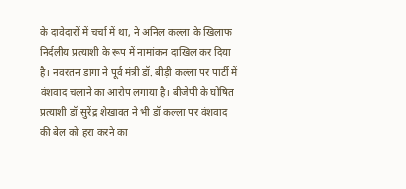के दावेदारों में चर्चा में था, ने अनिल कल्ला के खिलाफ निर्दलीय प्रत्याशी के रूप में नामांकन दाखिल कर दिया है। नवरतन डागा ने पूर्व मंत्री डॉ. बीड़ी कल्ला पर पार्टी में वंशवाद चलाने का आरोप लगाया है। बीजेपी के घोषित प्रत्याशी डॉ सुरेंद्र शेखावत ने भी डॉ कल्ला पर वंशवाद की बेल को हरा करने का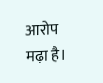आरोप मढ़ा है।